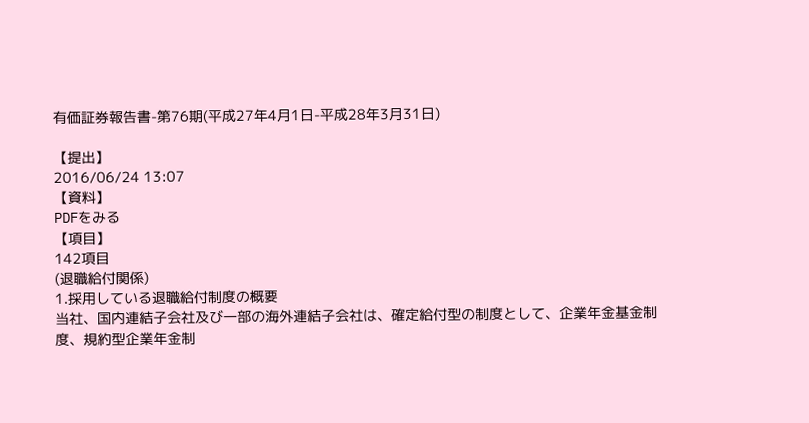有価証券報告書-第76期(平成27年4月1日-平成28年3月31日)

【提出】
2016/06/24 13:07
【資料】
PDFをみる
【項目】
142項目
(退職給付関係)
1.採用している退職給付制度の概要
当社、国内連結子会社及び一部の海外連結子会社は、確定給付型の制度として、企業年金基金制度、規約型企業年金制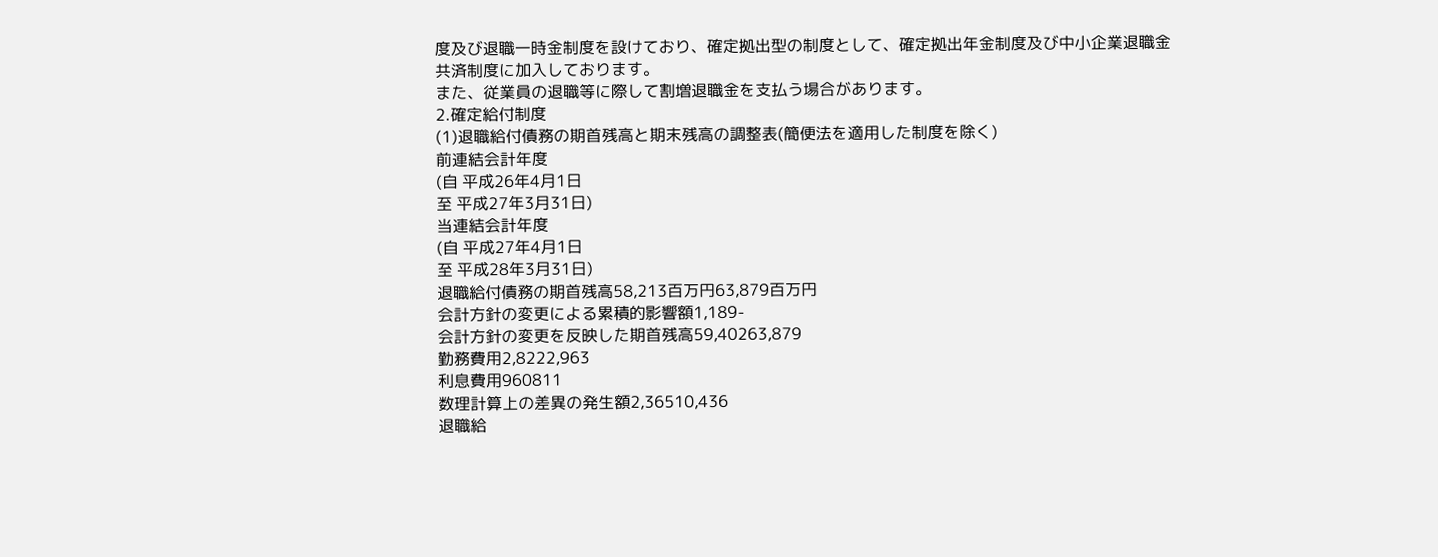度及び退職一時金制度を設けており、確定拠出型の制度として、確定拠出年金制度及び中小企業退職金共済制度に加入しております。
また、従業員の退職等に際して割増退職金を支払う場合があります。
2.確定給付制度
(1)退職給付債務の期首残高と期末残高の調整表(簡便法を適用した制度を除く)
前連結会計年度
(自 平成26年4月1日
至 平成27年3月31日)
当連結会計年度
(自 平成27年4月1日
至 平成28年3月31日)
退職給付債務の期首残高58,213百万円63,879百万円
会計方針の変更による累積的影響額1,189-
会計方針の変更を反映した期首残高59,40263,879
勤務費用2,8222,963
利息費用960811
数理計算上の差異の発生額2,36510,436
退職給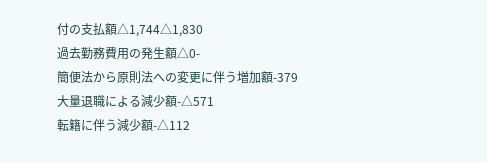付の支払額△1,744△1,830
過去勤務費用の発生額△0-
簡便法から原則法への変更に伴う増加額-379
大量退職による減少額-△571
転籍に伴う減少額-△112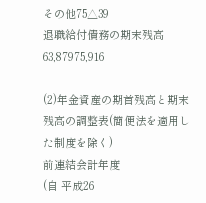その他75△39
退職給付債務の期末残高63,87975,916

(2)年金資産の期首残高と期末残高の調整表(簡便法を適用した制度を除く)
前連結会計年度
(自 平成26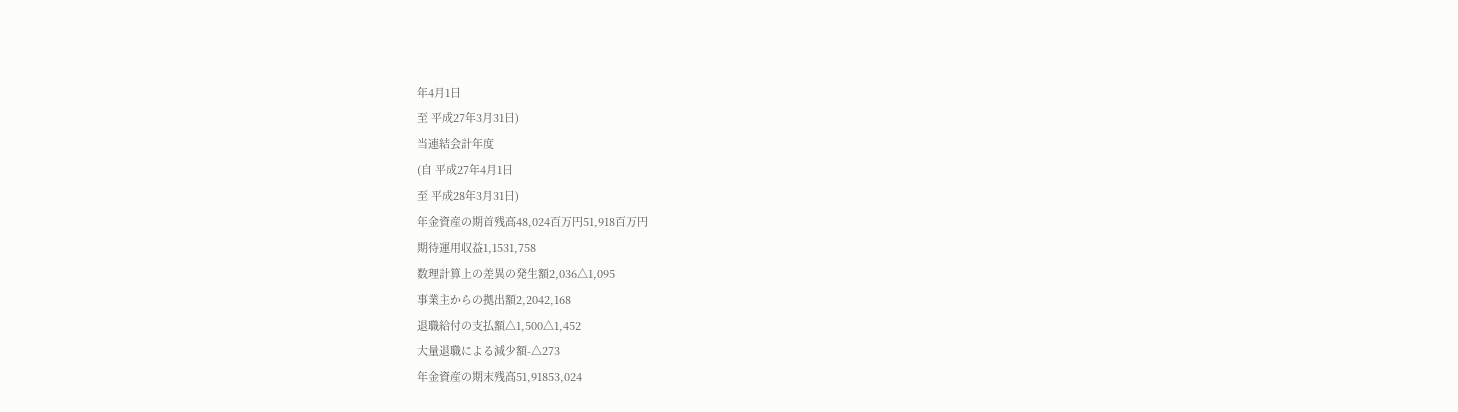年4月1日
至 平成27年3月31日)
当連結会計年度
(自 平成27年4月1日
至 平成28年3月31日)
年金資産の期首残高48,024百万円51,918百万円
期待運用収益1,1531,758
数理計算上の差異の発生額2,036△1,095
事業主からの拠出額2,2042,168
退職給付の支払額△1,500△1,452
大量退職による減少額-△273
年金資産の期末残高51,91853,024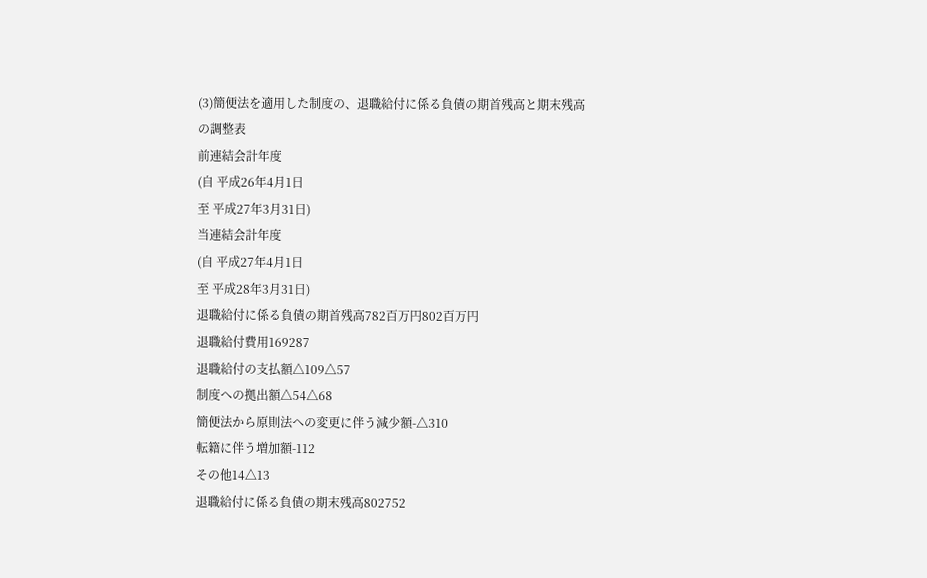(3)簡便法を適用した制度の、退職給付に係る負債の期首残高と期末残高の調整表
前連結会計年度
(自 平成26年4月1日
至 平成27年3月31日)
当連結会計年度
(自 平成27年4月1日
至 平成28年3月31日)
退職給付に係る負債の期首残高782百万円802百万円
退職給付費用169287
退職給付の支払額△109△57
制度への拠出額△54△68
簡便法から原則法への変更に伴う減少額-△310
転籍に伴う増加額-112
その他14△13
退職給付に係る負債の期末残高802752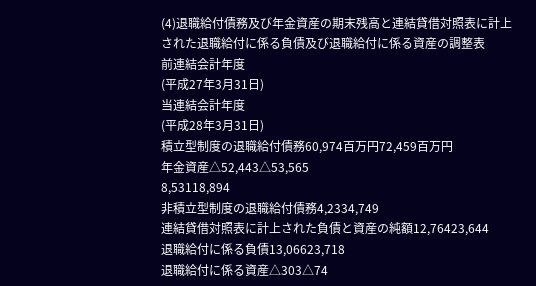(4)退職給付債務及び年金資産の期末残高と連結貸借対照表に計上された退職給付に係る負債及び退職給付に係る資産の調整表
前連結会計年度
(平成27年3月31日)
当連結会計年度
(平成28年3月31日)
積立型制度の退職給付債務60,974百万円72,459百万円
年金資産△52,443△53,565
8,53118,894
非積立型制度の退職給付債務4,2334,749
連結貸借対照表に計上された負債と資産の純額12,76423,644
退職給付に係る負債13,06623,718
退職給付に係る資産△303△74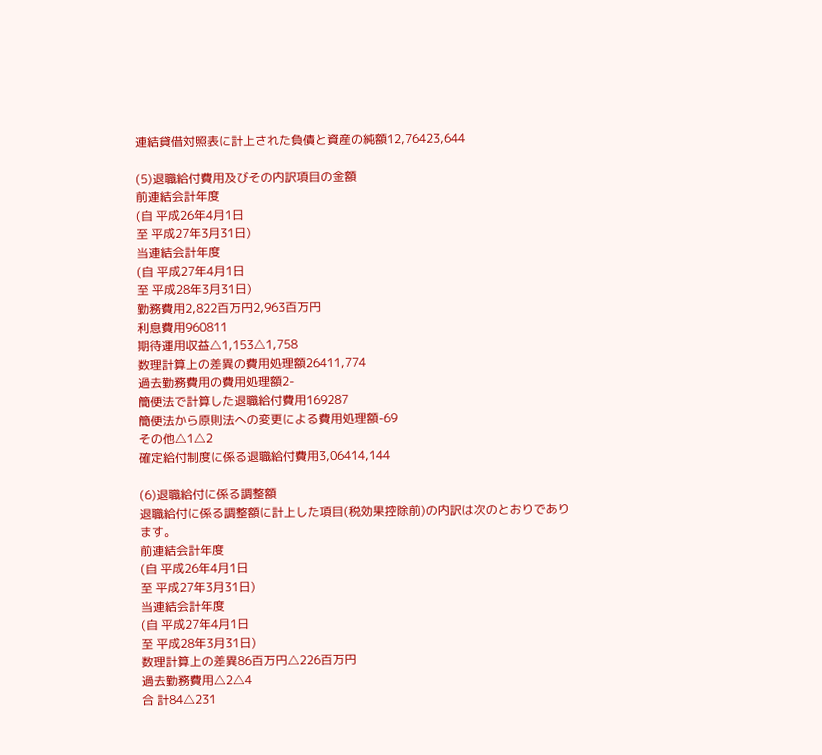連結貸借対照表に計上された負債と資産の純額12,76423,644

(5)退職給付費用及びその内訳項目の金額
前連結会計年度
(自 平成26年4月1日
至 平成27年3月31日)
当連結会計年度
(自 平成27年4月1日
至 平成28年3月31日)
勤務費用2,822百万円2,963百万円
利息費用960811
期待運用収益△1,153△1,758
数理計算上の差異の費用処理額26411,774
過去勤務費用の費用処理額2-
簡便法で計算した退職給付費用169287
簡便法から原則法への変更による費用処理額-69
その他△1△2
確定給付制度に係る退職給付費用3,06414,144

(6)退職給付に係る調整額
退職給付に係る調整額に計上した項目(税効果控除前)の内訳は次のとおりであります。
前連結会計年度
(自 平成26年4月1日
至 平成27年3月31日)
当連結会計年度
(自 平成27年4月1日
至 平成28年3月31日)
数理計算上の差異86百万円△226百万円
過去勤務費用△2△4
合 計84△231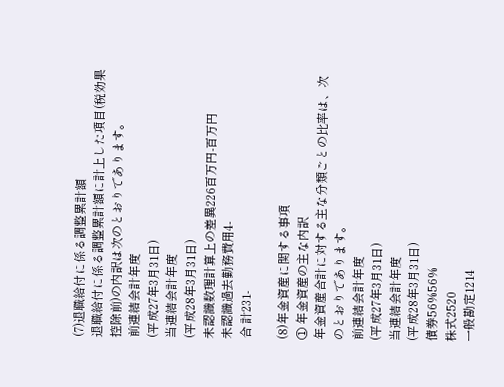(7)退職給付に係る調整累計額
退職給付に係る調整累計額に計上した項目(税効果控除前)の内訳は次のとおりであります。
前連結会計年度
(平成27年3月31日)
当連結会計年度
(平成28年3月31日)
未認識数理計算上の差異226百万円-百万円
未認識過去勤務費用4-
合 計231-

(8)年金資産に関する事項
① 年金資産の主な内訳
年金資産合計に対する主な分類ごとの比率は、次のとおりであります。
前連結会計年度
(平成27年3月31日)
当連結会計年度
(平成28年3月31日)
債券56%56%
株式2520
一般勘定1214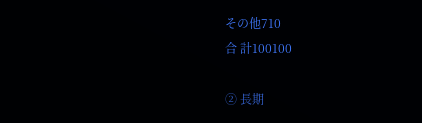その他710
合 計100100

② 長期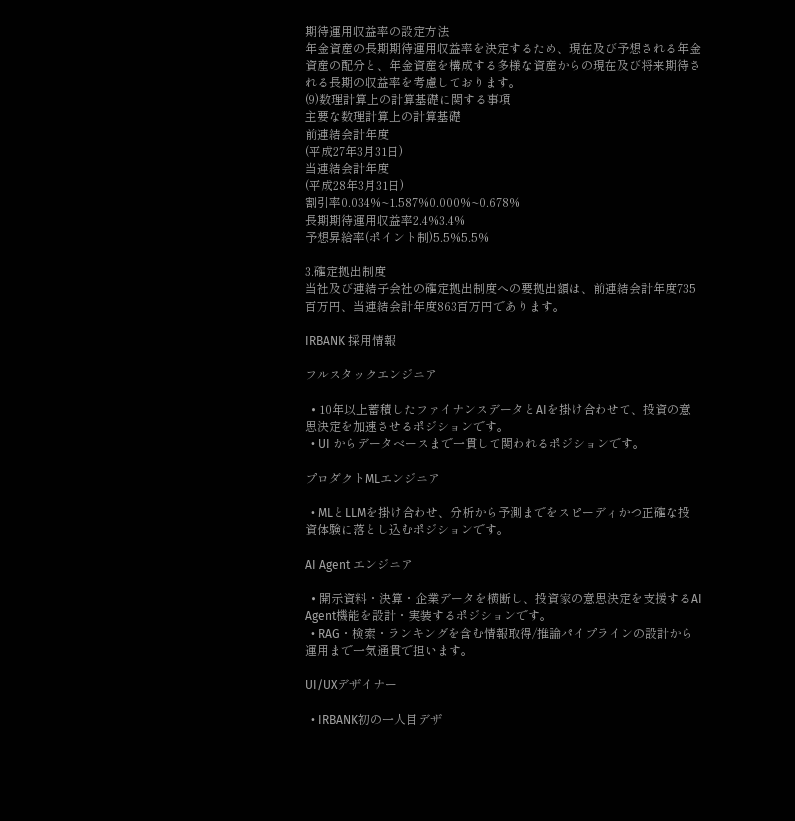期待運用収益率の設定方法
年金資産の長期期待運用収益率を決定するため、現在及び予想される年金資産の配分と、年金資産を構成する多様な資産からの現在及び将来期待される長期の収益率を考慮しております。
(9)数理計算上の計算基礎に関する事項
主要な数理計算上の計算基礎
前連結会計年度
(平成27年3月31日)
当連結会計年度
(平成28年3月31日)
割引率0.034%~1.587%0.000%~0.678%
長期期待運用収益率2.4%3.4%
予想昇給率(ポイント制)5.5%5.5%

3.確定拠出制度
当社及び連結子会社の確定拠出制度への要拠出額は、前連結会計年度735百万円、当連結会計年度863百万円であります。

IRBANK 採用情報

フルスタックエンジニア

  • 10年以上蓄積したファイナンスデータとAIを掛け合わせて、投資の意思決定を加速させるポジションです。
  • UI からデータベースまで一貫して関われるポジションです。

プロダクトMLエンジニア

  • MLとLLMを掛け合わせ、分析から予測までをスピーディかつ正確な投資体験に落とし込むポジションです。

AI Agent エンジニア

  • 開示資料・決算・企業データを横断し、投資家の意思決定を支援するAI Agent機能を設計・実装するポジションです。
  • RAG・検索・ランキングを含む情報取得/推論パイプラインの設計から運用まで一気通貫で担います。

UI/UXデザイナー

  • IRBANK初の一人目デザ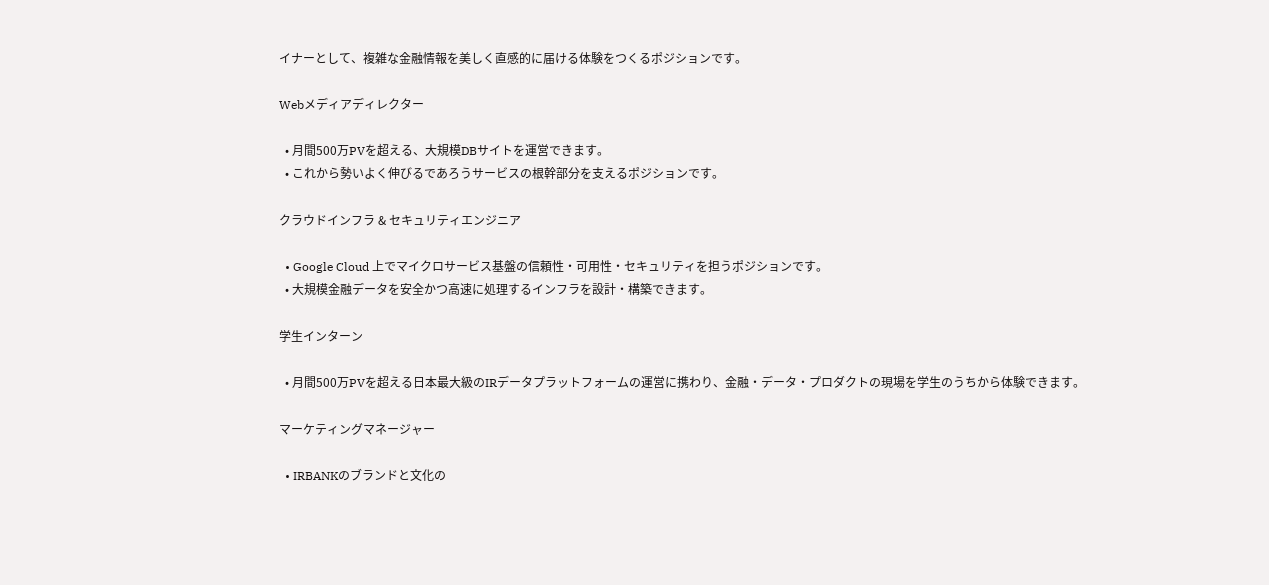イナーとして、複雑な金融情報を美しく直感的に届ける体験をつくるポジションです。

Webメディアディレクター

  • 月間500万PVを超える、大規模DBサイトを運営できます。
  • これから勢いよく伸びるであろうサービスの根幹部分を支えるポジションです。

クラウドインフラ & セキュリティエンジニア

  • Google Cloud 上でマイクロサービス基盤の信頼性・可用性・セキュリティを担うポジションです。
  • 大規模金融データを安全かつ高速に処理するインフラを設計・構築できます。

学生インターン

  • 月間500万PVを超える日本最大級のIRデータプラットフォームの運営に携わり、金融・データ・プロダクトの現場を学生のうちから体験できます。

マーケティングマネージャー

  • IRBANKのブランドと文化の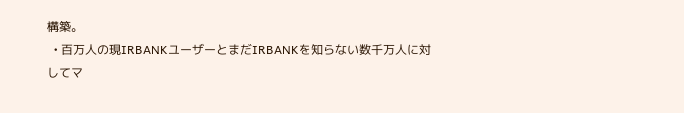構築。
  • 百万人の現IRBANKユーザーとまだIRBANKを知らない数千万人に対してマ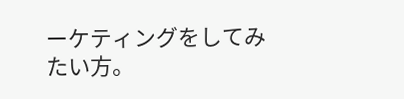ーケティングをしてみたい方。